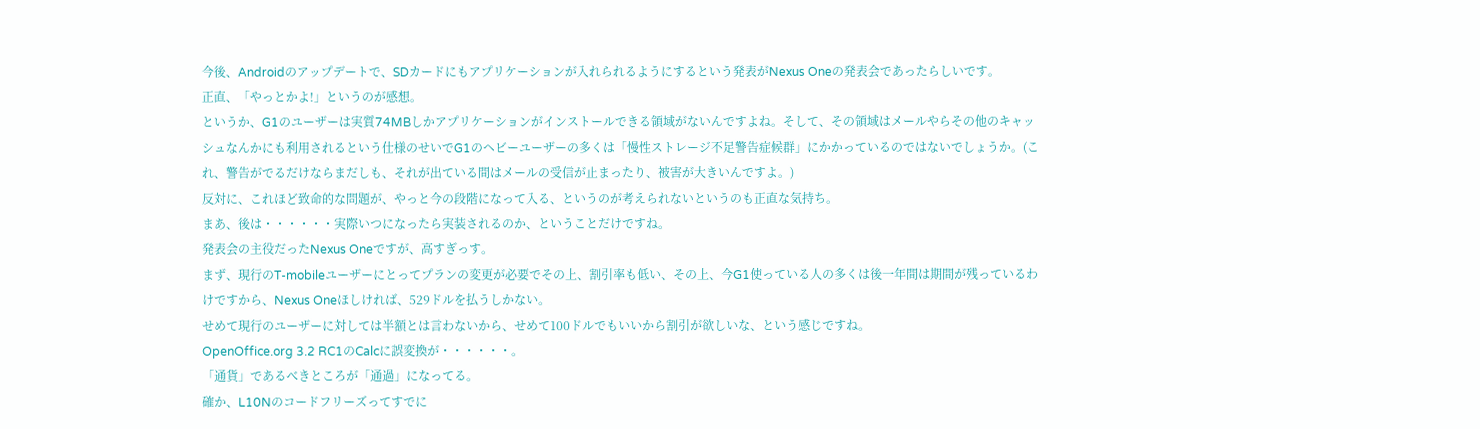今後、Androidのアップデートで、SDカードにもアプリケーションが入れられるようにするという発表がNexus Oneの発表会であったらしいです。
正直、「やっとかよ!」というのが感想。
というか、G1のユーザーは実質74MBしかアプリケーションがインストールできる領域がないんですよね。そして、その領域はメールやらその他のキャッシュなんかにも利用されるという仕様のせいでG1のヘビーユーザーの多くは「慢性ストレージ不足警告症候群」にかかっているのではないでしょうか。(これ、警告がでるだけならまだしも、それが出ている間はメールの受信が止まったり、被害が大きいんですよ。)
反対に、これほど致命的な問題が、やっと今の段階になって入る、というのが考えられないというのも正直な気持ち。
まあ、後は・・・・・・実際いつになったら実装されるのか、ということだけですね。
発表会の主役だったNexus Oneですが、高すぎっす。
まず、現行のT-mobileユーザーにとってプランの変更が必要でその上、割引率も低い、その上、今G1使っている人の多くは後一年間は期間が残っているわけですから、Nexus Oneほしければ、529ドルを払うしかない。
せめて現行のユーザーに対しては半額とは言わないから、せめて100ドルでもいいから割引が欲しいな、という感じですね。
OpenOffice.org 3.2 RC1のCalcに誤変換が・・・・・・。
「通貨」であるべきところが「通過」になってる。
確か、L10Nのコードフリーズってすでに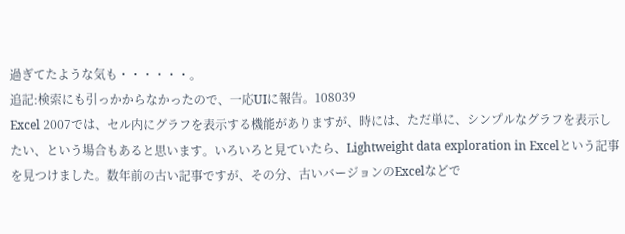過ぎてたような気も・・・・・・。
追記:検索にも引っかからなかったので、一応UIに報告。108039
Excel 2007では、セル内にグラフを表示する機能がありますが、時には、ただ単に、シンプルなグラフを表示したい、という場合もあると思います。いろいろと見ていたら、Lightweight data exploration in Excelという記事を見つけました。数年前の古い記事ですが、その分、古いバージョンのExcelなどで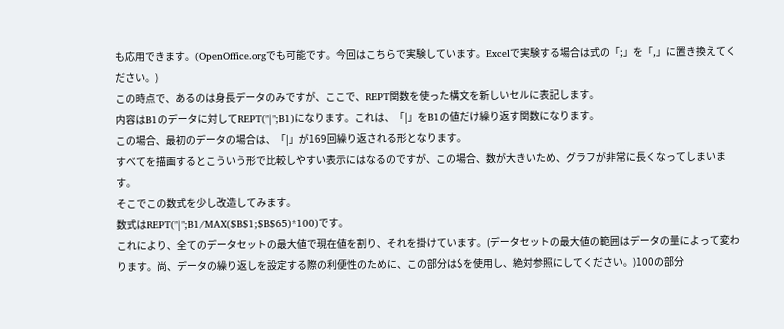も応用できます。(OpenOffice.orgでも可能です。今回はこちらで実験しています。Excelで実験する場合は式の「;」を「,」に置き換えてください。)
この時点で、あるのは身長データのみですが、ここで、REPT関数を使った構文を新しいセルに表記します。
内容はB1のデータに対してREPT("|";B1)になります。これは、「|」をB1の値だけ繰り返す関数になります。
この場合、最初のデータの場合は、「|」が169回繰り返される形となります。
すべてを描画するとこういう形で比較しやすい表示にはなるのですが、この場合、数が大きいため、グラフが非常に長くなってしまいます。
そこでこの数式を少し改造してみます。
数式はREPT("|";B1/MAX($B$1;$B$65)*100)です。
これにより、全てのデータセットの最大値で現在値を割り、それを掛けています。(データセットの最大値の範囲はデータの量によって変わります。尚、データの繰り返しを設定する際の利便性のために、この部分は$を使用し、絶対参照にしてください。)100の部分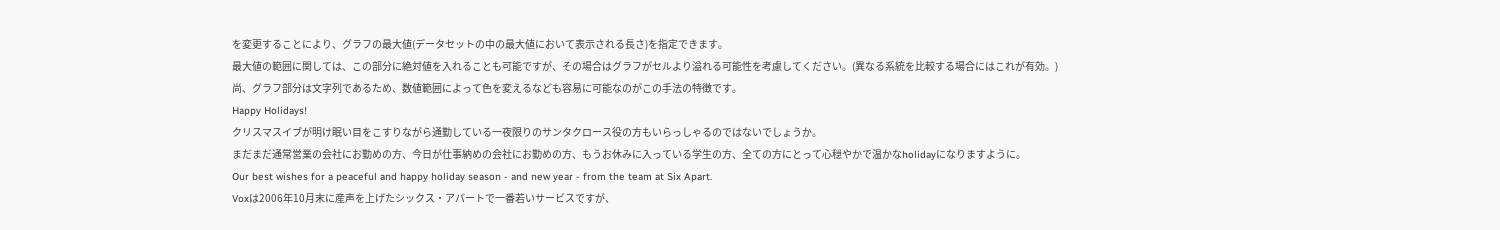を変更することにより、グラフの最大値(データセットの中の最大値において表示される長さ)を指定できます。
最大値の範囲に関しては、この部分に絶対値を入れることも可能ですが、その場合はグラフがセルより溢れる可能性を考慮してください。(異なる系統を比較する場合にはこれが有効。)
尚、グラフ部分は文字列であるため、数値範囲によって色を変えるなども容易に可能なのがこの手法の特徴です。
Happy Holidays!
クリスマスイブが明け眠い目をこすりながら通勤している一夜限りのサンタクロース役の方もいらっしゃるのではないでしょうか。
まだまだ通常営業の会社にお勤めの方、今日が仕事納めの会社にお勤めの方、もうお休みに入っている学生の方、全ての方にとって心穏やかで温かなholidayになりますように。
Our best wishes for a peaceful and happy holiday season - and new year - from the team at Six Apart.
Voxは2006年10月末に産声を上げたシックス・アパートで一番若いサービスですが、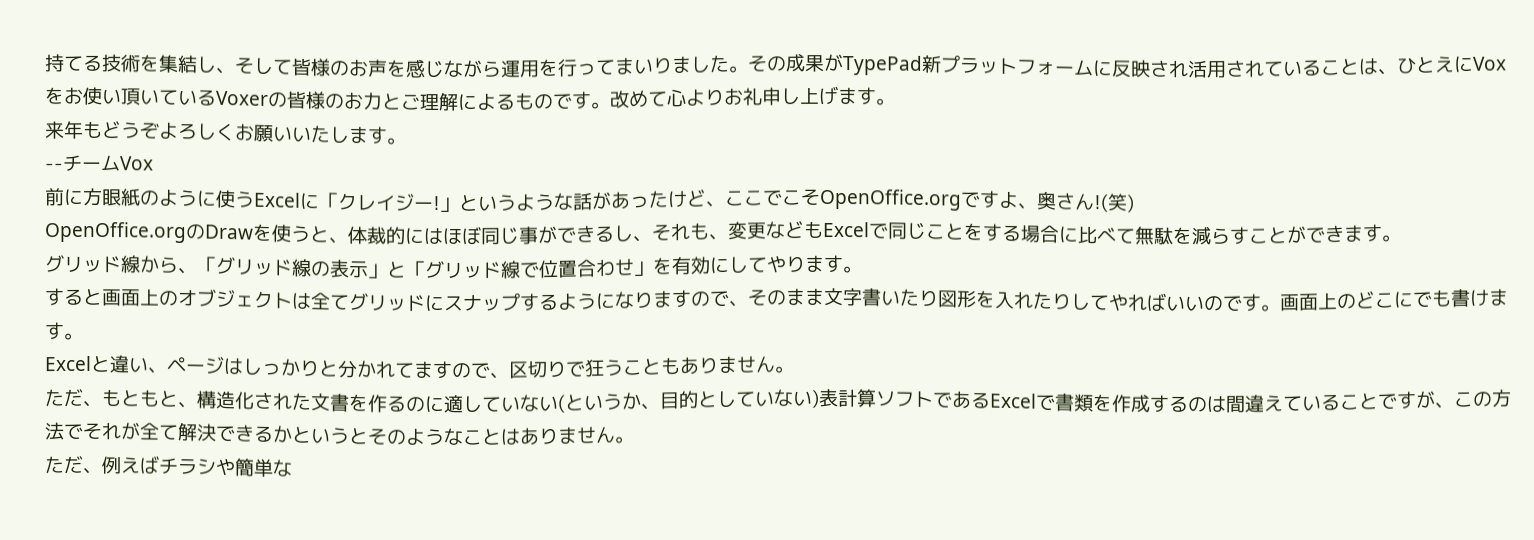持てる技術を集結し、そして皆様のお声を感じながら運用を行ってまいりました。その成果がTypePad新プラットフォームに反映され活用されていることは、ひとえにVoxをお使い頂いているVoxerの皆様のお力とご理解によるものです。改めて心よりお礼申し上げます。
来年もどうぞよろしくお願いいたします。
--チームVox
前に方眼紙のように使うExcelに「クレイジー!」というような話があったけど、ここでこそOpenOffice.orgですよ、奥さん!(笑)
OpenOffice.orgのDrawを使うと、体裁的にはほぼ同じ事ができるし、それも、変更などもExcelで同じことをする場合に比べて無駄を減らすことができます。
グリッド線から、「グリッド線の表示」と「グリッド線で位置合わせ」を有効にしてやります。
すると画面上のオブジェクトは全てグリッドにスナップするようになりますので、そのまま文字書いたり図形を入れたりしてやればいいのです。画面上のどこにでも書けます。
Excelと違い、ページはしっかりと分かれてますので、区切りで狂うこともありません。
ただ、もともと、構造化された文書を作るのに適していない(というか、目的としていない)表計算ソフトであるExcelで書類を作成するのは間違えていることですが、この方法でそれが全て解決できるかというとそのようなことはありません。
ただ、例えばチラシや簡単な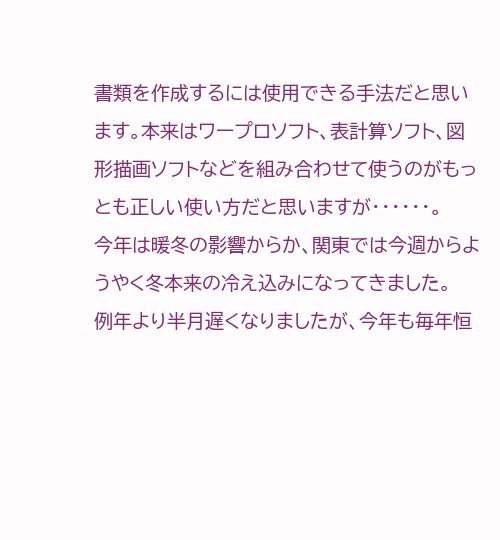書類を作成するには使用できる手法だと思います。本来はワープロソフト、表計算ソフト、図形描画ソフトなどを組み合わせて使うのがもっとも正しい使い方だと思いますが・・・・・・。
今年は暖冬の影響からか、関東では今週からようやく冬本来の冷え込みになってきました。
例年より半月遅くなりましたが、今年も毎年恒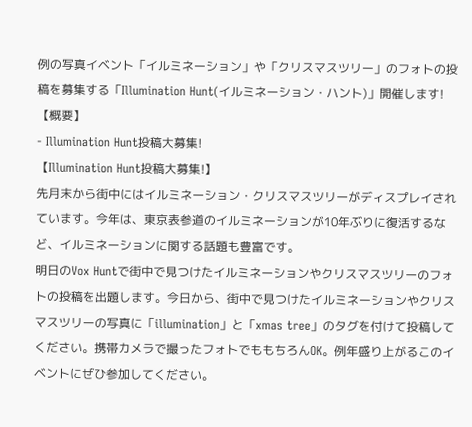例の写真イベント「イルミネーション」や「クリスマスツリー」のフォトの投稿を募集する「Illumination Hunt(イルミネーション・ハント)」開催します!
【概要】
- Illumination Hunt投稿大募集!
【Illumination Hunt投稿大募集!】
先月末から街中にはイルミネーション・クリスマスツリーがディスプレイされています。今年は、東京表参道のイルミネーションが10年ぶりに復活するなど、イルミネーションに関する話題も豊富です。
明日のVox Huntで街中で見つけたイルミネーションやクリスマスツリーのフォトの投稿を出題します。今日から、街中で見つけたイルミネーションやクリスマスツリーの写真に「illumination」と「xmas tree」のタグを付けて投稿してください。携帯カメラで撮ったフォトでももちろんOK。例年盛り上がるこのイベントにぜひ参加してください。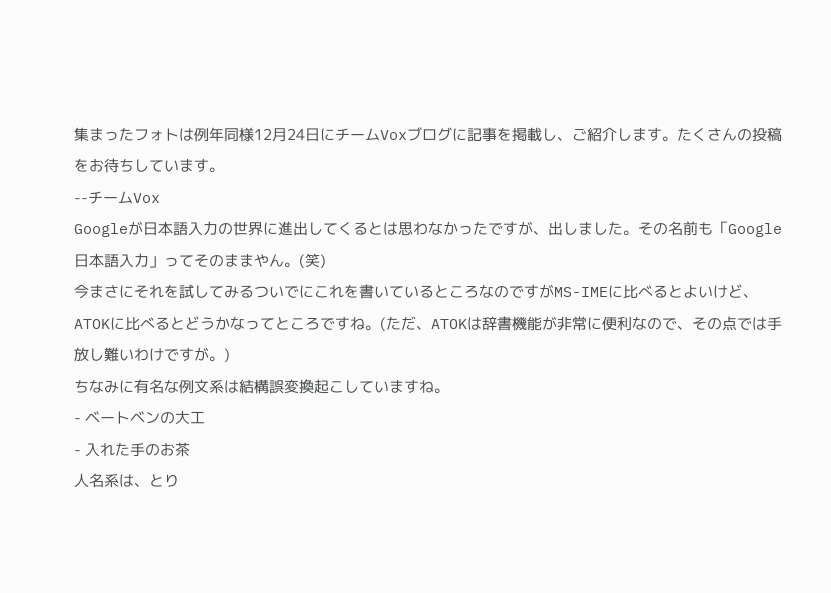集まったフォトは例年同様12月24日にチームVoxブログに記事を掲載し、ご紹介します。たくさんの投稿をお待ちしています。
--チームVox
Googleが日本語入力の世界に進出してくるとは思わなかったですが、出しました。その名前も「Google日本語入力」ってそのままやん。(笑)
今まさにそれを試してみるついでにこれを書いているところなのですがMS-IMEに比べるとよいけど、ATOKに比べるとどうかなってところですね。(ただ、ATOKは辞書機能が非常に便利なので、その点では手放し難いわけですが。)
ちなみに有名な例文系は結構誤変換起こしていますね。
- ベートベンの大工
- 入れた手のお茶
人名系は、とり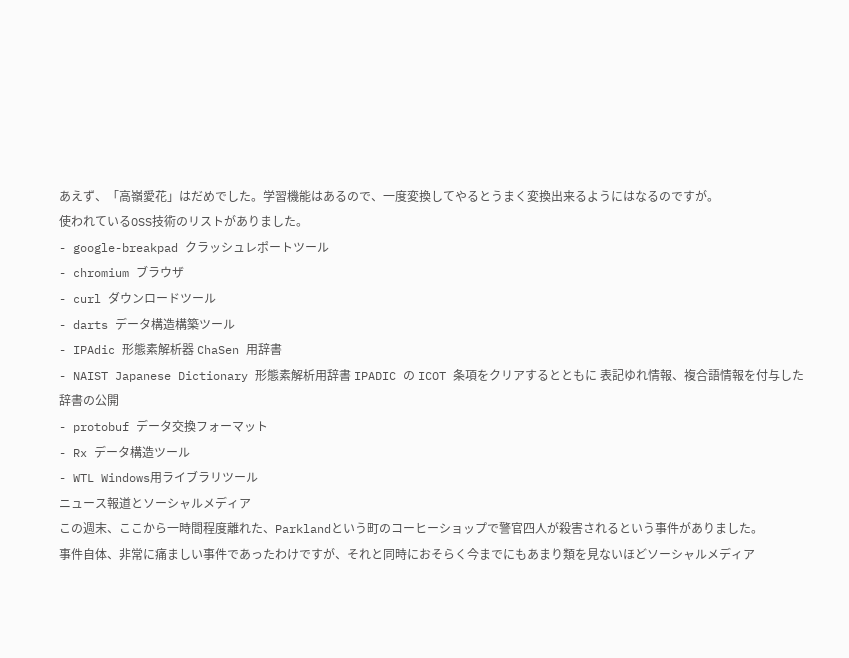あえず、「高嶺愛花」はだめでした。学習機能はあるので、一度変換してやるとうまく変換出来るようにはなるのですが。
使われているOSS技術のリストがありました。
- google-breakpad クラッシュレポートツール
- chromium ブラウザ
- curl ダウンロードツール
- darts データ構造構築ツール
- IPAdic 形態素解析器 ChaSen 用辞書
- NAIST Japanese Dictionary 形態素解析用辞書 IPADIC の ICOT 条項をクリアするとともに 表記ゆれ情報、複合語情報を付与した辞書の公開
- protobuf データ交換フォーマット
- Rx データ構造ツール
- WTL Windows用ライブラリツール
ニュース報道とソーシャルメディア
この週末、ここから一時間程度離れた、Parklandという町のコーヒーショップで警官四人が殺害されるという事件がありました。
事件自体、非常に痛ましい事件であったわけですが、それと同時におそらく今までにもあまり類を見ないほどソーシャルメディア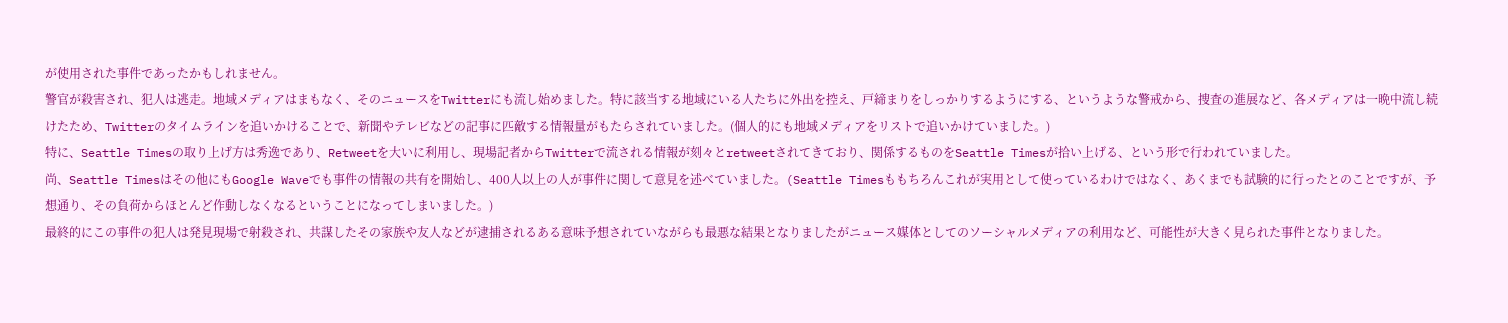が使用された事件であったかもしれません。
警官が殺害され、犯人は逃走。地域メディアはまもなく、そのニュースをTwitterにも流し始めました。特に該当する地域にいる人たちに外出を控え、戸締まりをしっかりするようにする、というような警戒から、捜査の進展など、各メディアは一晩中流し続けたため、Twitterのタイムラインを追いかけることで、新聞やテレビなどの記事に匹敵する情報量がもたらされていました。(個人的にも地域メディアをリストで追いかけていました。)
特に、Seattle Timesの取り上げ方は秀逸であり、Retweetを大いに利用し、現場記者からTwitterで流される情報が刻々とretweetされてきており、関係するものをSeattle Timesが拾い上げる、という形で行われていました。
尚、Seattle Timesはその他にもGoogle Waveでも事件の情報の共有を開始し、400人以上の人が事件に関して意見を述べていました。(Seattle Timesももちろんこれが実用として使っているわけではなく、あくまでも試験的に行ったとのことですが、予想通り、その負荷からほとんど作動しなくなるということになってしまいました。)
最終的にこの事件の犯人は発見現場で射殺され、共謀したその家族や友人などが逮捕されるある意味予想されていながらも最悪な結果となりましたがニュース媒体としてのソーシャルメディアの利用など、可能性が大きく見られた事件となりました。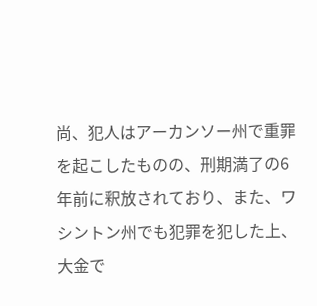尚、犯人はアーカンソー州で重罪を起こしたものの、刑期満了の6年前に釈放されており、また、ワシントン州でも犯罪を犯した上、大金で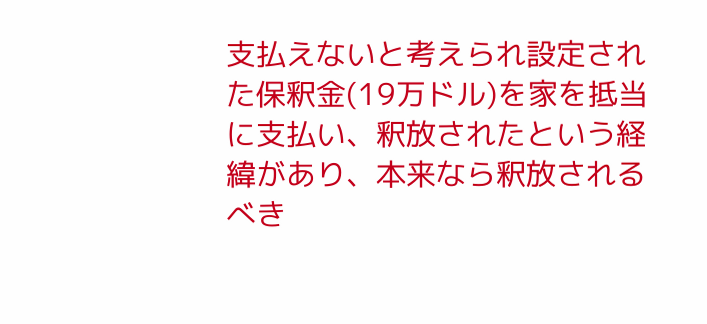支払えないと考えられ設定された保釈金(19万ドル)を家を抵当に支払い、釈放されたという経緯があり、本来なら釈放されるべき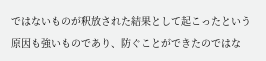ではないものが釈放された結果として起こったという原因も強いものであり、防ぐことができたのではな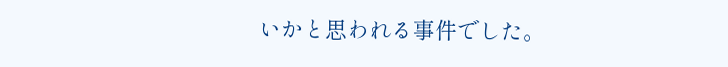いかと思われる事件でした。